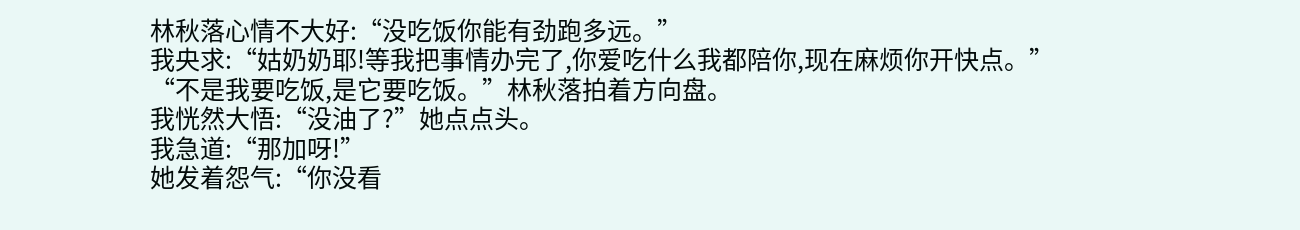林秋落心情不大好:“没吃饭你能有劲跑多远。”
我央求:“姑奶奶耶!等我把事情办完了,你爱吃什么我都陪你,现在麻烦你开快点。”
“不是我要吃饭,是它要吃饭。”林秋落拍着方向盘。
我恍然大悟:“没油了?”她点点头。
我急道:“那加呀!”
她发着怨气:“你没看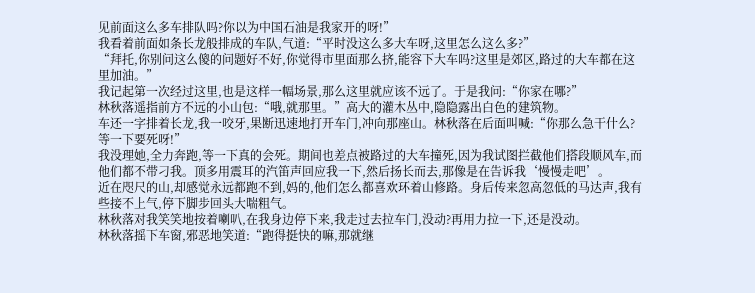见前面这么多车排队吗?你以为中国石油是我家开的呀!”
我看着前面如条长龙般排成的车队,气道:“平时没这么多大车呀,这里怎么这么多?”
“拜托,你别问这么傻的问题好不好,你觉得市里面那么挤,能容下大车吗?这里是郊区,路过的大车都在这里加油。”
我记起第一次经过这里,也是这样一幅场景,那么这里就应该不远了。于是我问:“你家在哪?”
林秋落遥指前方不远的小山包:“哦,就那里。”高大的灌木丛中,隐隐露出白色的建筑物。
车还一字排着长龙,我一咬牙,果断迅速地打开车门,冲向那座山。林秋落在后面叫喊:“你那么急干什么?等一下要死呀!”
我没理她,全力奔跑,等一下真的会死。期间也差点被路过的大车撞死,因为我试图拦截他们搭段顺风车,而他们都不带刁我。顶多用震耳的汽笛声回应我一下,然后扬长而去,那像是在告诉我‘慢慢走吧’。
近在咫尺的山,却感觉永远都跑不到,妈的,他们怎么都喜欢环着山修路。身后传来忽高忽低的马达声,我有些接不上气,停下脚步回头大喘粗气。
林秋落对我笑笑地按着喇叭,在我身边停下来,我走过去拉车门,没动?再用力拉一下,还是没动。
林秋落摇下车窗,邪恶地笑道:“跑得挺快的嘛,那就继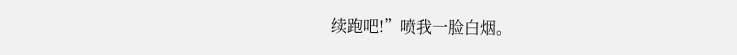续跑吧!”喷我一脸白烟。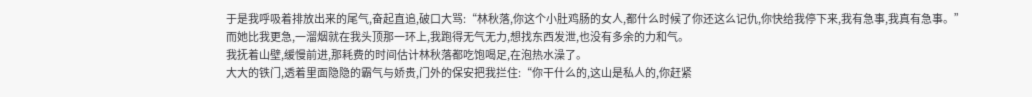于是我呼吸着排放出来的尾气,奋起直追,破口大骂:“林秋落,你这个小肚鸡肠的女人,都什么时候了你还这么记仇,你快给我停下来,我有急事,我真有急事。”
而她比我更急,一溜烟就在我头顶那一环上,我跑得无气无力,想找东西发泄,也没有多余的力和气。
我抚着山壁,缓慢前进,那耗费的时间估计林秋落都吃饱喝足,在泡热水澡了。
大大的铁门,透着里面隐隐的霸气与娇贵,门外的保安把我拦住:“你干什么的,这山是私人的,你赶紧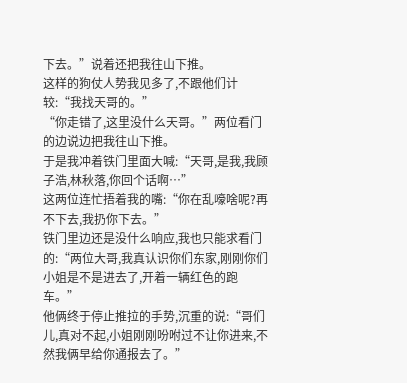下去。”说着还把我往山下推。
这样的狗仗人势我见多了,不跟他们计较:“我找天哥的。”
“你走错了,这里没什么天哥。”两位看门的边说边把我往山下推。
于是我冲着铁门里面大喊:“天哥,是我,我顾子浩,林秋落,你回个话啊…”
这两位连忙捂着我的嘴:“你在乱嚎啥呢?再不下去,我扔你下去。”
铁门里边还是没什么响应,我也只能求看门的:“两位大哥,我真认识你们东家,刚刚你们小姐是不是进去了,开着一辆红色的跑车。”
他俩终于停止推拉的手势,沉重的说:“哥们儿,真对不起,小姐刚刚吩咐过不让你进来,不然我俩早给你通报去了。”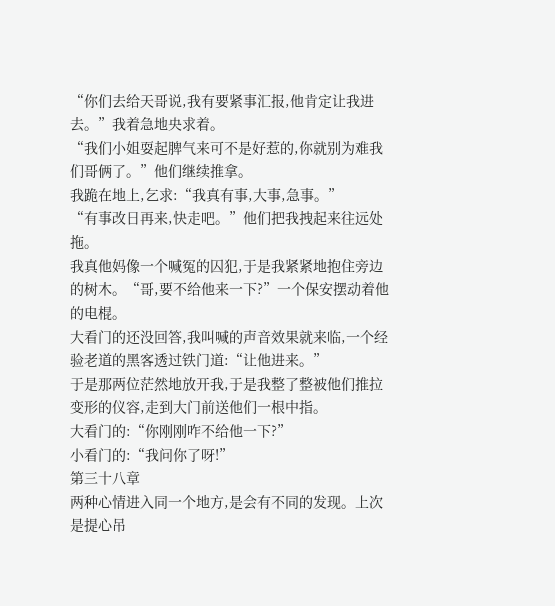“你们去给天哥说,我有要紧事汇报,他肯定让我进去。”我着急地央求着。
“我们小姐耍起脾气来可不是好惹的,你就别为难我们哥俩了。”他们继续推拿。
我跪在地上,乞求:“我真有事,大事,急事。”
“有事改日再来,快走吧。”他们把我拽起来往远处拖。
我真他妈像一个喊冤的囚犯,于是我紧紧地抱住旁边的树木。“哥,要不给他来一下?”一个保安摆动着他的电棍。
大看门的还没回答,我叫喊的声音效果就来临,一个经验老道的黑客透过铁门道:“让他进来。”
于是那两位茫然地放开我,于是我整了整被他们推拉变形的仪容,走到大门前送他们一根中指。
大看门的:“你刚刚咋不给他一下?”
小看门的:“我问你了呀!”
第三十八章
两种心情进入同一个地方,是会有不同的发现。上次是提心吊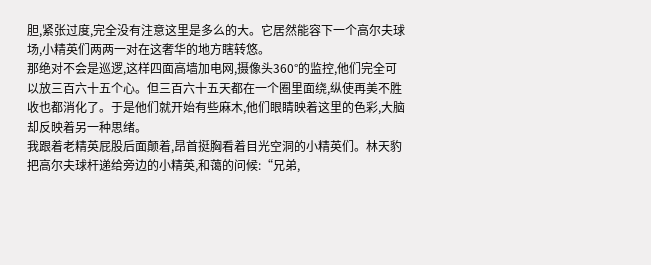胆,紧张过度,完全没有注意这里是多么的大。它居然能容下一个高尔夫球场,小精英们两两一对在这奢华的地方瞎转悠。
那绝对不会是巡逻,这样四面高墙加电网,摄像头360°的监控,他们完全可以放三百六十五个心。但三百六十五天都在一个圈里面绕,纵使再美不胜收也都消化了。于是他们就开始有些麻木,他们眼睛映着这里的色彩,大脑却反映着另一种思绪。
我跟着老精英屁股后面颠着,昂首挺胸看着目光空洞的小精英们。林天豹把高尔夫球杆递给旁边的小精英,和蔼的问候:“兄弟,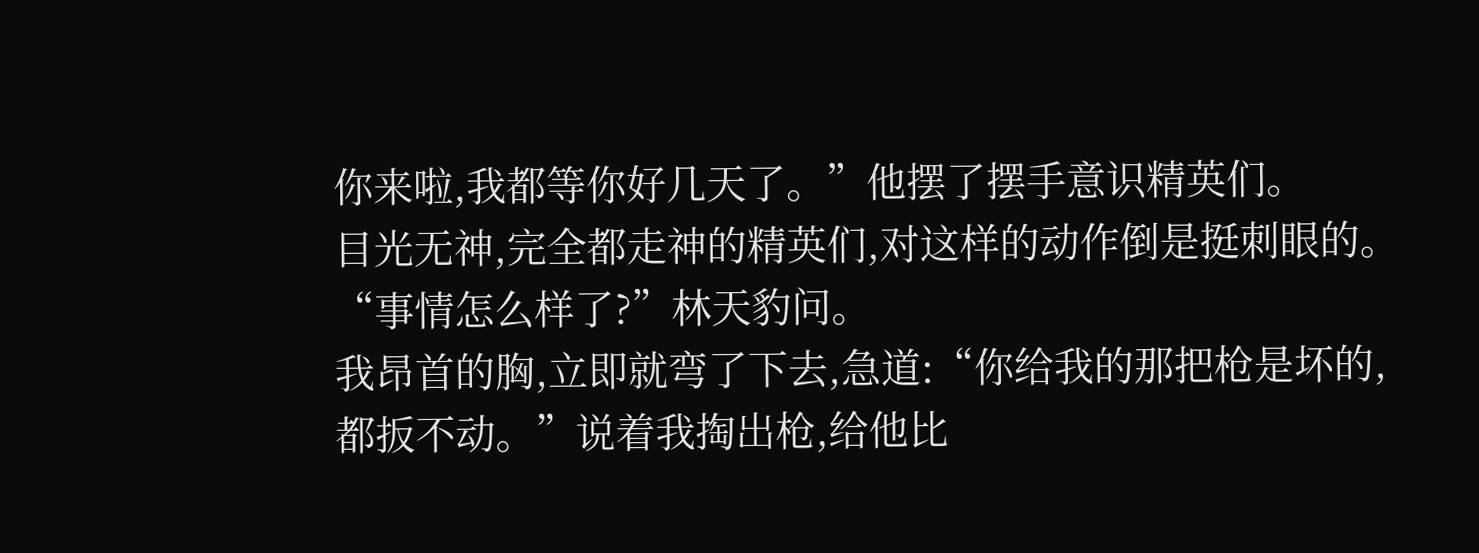你来啦,我都等你好几天了。”他摆了摆手意识精英们。
目光无神,完全都走神的精英们,对这样的动作倒是挺刺眼的。
“事情怎么样了?”林天豹问。
我昂首的胸,立即就弯了下去,急道:“你给我的那把枪是坏的,都扳不动。”说着我掏出枪,给他比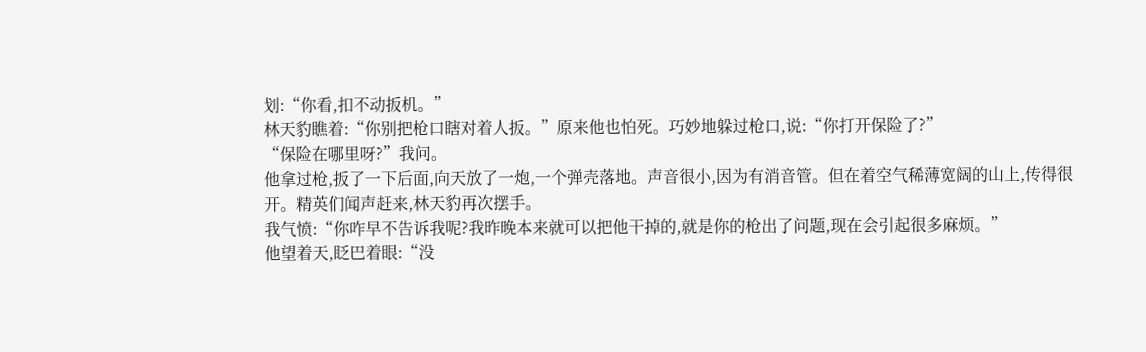划:“你看,扣不动扳机。”
林天豹瞧着:“你别把枪口瞎对着人扳。”原来他也怕死。巧妙地躲过枪口,说:“你打开保险了?”
“保险在哪里呀?”我问。
他拿过枪,扳了一下后面,向天放了一炮,一个弹壳落地。声音很小,因为有消音管。但在着空气稀薄宽阔的山上,传得很开。精英们闻声赶来,林天豹再次摆手。
我气愤:“你咋早不告诉我呢?我昨晚本来就可以把他干掉的,就是你的枪出了问题,现在会引起很多麻烦。”
他望着天,眨巴着眼:“没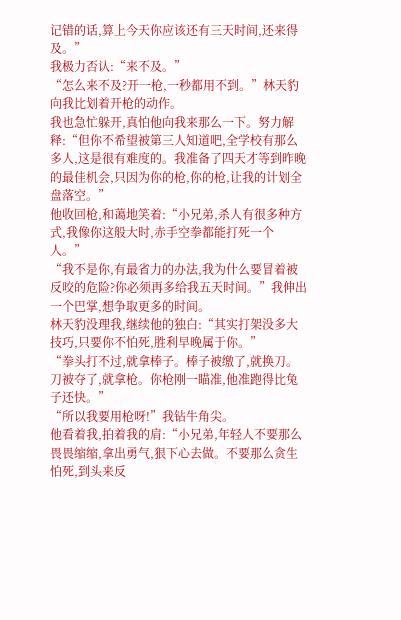记错的话,算上今天你应该还有三天时间,还来得及。”
我极力否认:“来不及。”
“怎么来不及?开一枪,一秒都用不到。”林天豹向我比划着开枪的动作。
我也急忙躲开,真怕他向我来那么一下。努力解释:“但你不希望被第三人知道吧,全学校有那么多人,这是很有难度的。我准备了四天才等到昨晚的最佳机会,只因为你的枪,你的枪,让我的计划全盘落空。”
他收回枪,和蔼地笑着:“小兄弟,杀人有很多种方式,我像你这般大时,赤手空拳都能打死一个人。”
“我不是你,有最省力的办法,我为什么要冒着被反咬的危险?你必须再多给我五天时间。”我伸出一个巴掌,想争取更多的时间。
林天豹没理我,继续他的独白:“其实打架没多大技巧,只要你不怕死,胜利早晚属于你。”
“拳头打不过,就拿棒子。棒子被缴了,就换刀。刀被夺了,就拿枪。你枪刚一瞄准,他准跑得比兔子还快。”
“所以我要用枪呀!”我钻牛角尖。
他看着我,拍着我的肩:“小兄弟,年轻人不要那么畏畏缩缩,拿出勇气,狠下心去做。不要那么贪生怕死,到头来反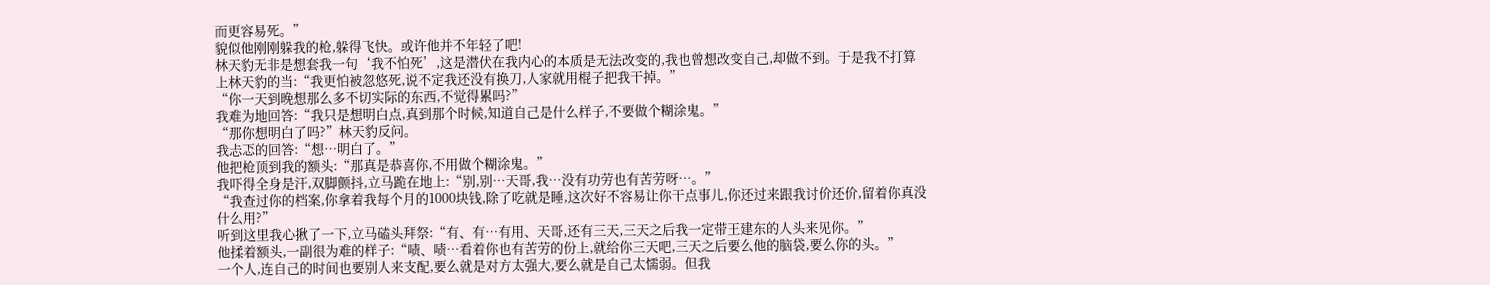而更容易死。”
貌似他刚刚躲我的枪,躲得飞快。或许他并不年轻了吧!
林天豹无非是想套我一句‘我不怕死’,这是潜伏在我内心的本质是无法改变的,我也曾想改变自己,却做不到。于是我不打算上林天豹的当:“我更怕被忽悠死,说不定我还没有换刀,人家就用棍子把我干掉。”
“你一天到晚想那么多不切实际的东西,不觉得累吗?”
我难为地回答:“我只是想明白点,真到那个时候,知道自己是什么样子,不要做个糊涂鬼。”
“那你想明白了吗?”林天豹反问。
我忐忑的回答:“想…明白了。”
他把枪顶到我的额头:“那真是恭喜你,不用做个糊涂鬼。”
我吓得全身是汗,双脚颤抖,立马跪在地上:“别,别…天哥,我…没有功劳也有苦劳呀…。”
“我查过你的档案,你拿着我每个月的1000块钱,除了吃就是睡,这次好不容易让你干点事儿,你还过来跟我讨价还价,留着你真没什么用?”
听到这里我心揪了一下,立马磕头拜祭:“有、有…有用、天哥,还有三天,三天之后我一定带王建东的人头来见你。”
他揉着额头,一副很为难的样子:“啧、啧…看着你也有苦劳的份上,就给你三天吧,三天之后要么他的脑袋,要么你的头。”
一个人,连自己的时间也要别人来支配,要么就是对方太强大,要么就是自己太懦弱。但我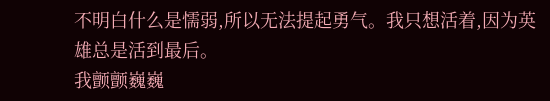不明白什么是懦弱,所以无法提起勇气。我只想活着,因为英雄总是活到最后。
我颤颤巍巍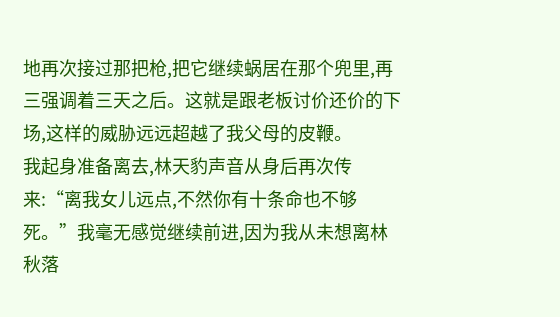地再次接过那把枪,把它继续蜗居在那个兜里,再三强调着三天之后。这就是跟老板讨价还价的下场,这样的威胁远远超越了我父母的皮鞭。
我起身准备离去,林天豹声音从身后再次传来:“离我女儿远点,不然你有十条命也不够死。”我毫无感觉继续前进,因为我从未想离林秋落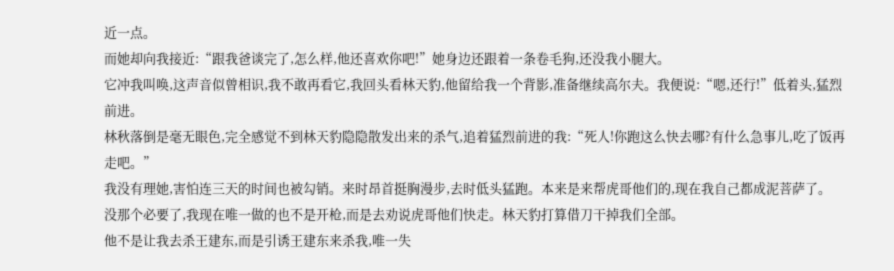近一点。
而她却向我接近:“跟我爸谈完了,怎么样,他还喜欢你吧!”她身边还跟着一条卷毛狗,还没我小腿大。
它冲我叫唤,这声音似曾相识,我不敢再看它,我回头看林天豹,他留给我一个背影,准备继续高尔夫。我便说:“嗯,还行!”低着头,猛烈前进。
林秋落倒是毫无眼色,完全感觉不到林天豹隐隐散发出来的杀气,追着猛烈前进的我:“死人!你跑这么快去哪?有什么急事儿,吃了饭再走吧。”
我没有理她,害怕连三天的时间也被勾销。来时昂首挺胸漫步,去时低头猛跑。本来是来帮虎哥他们的,现在我自己都成泥菩萨了。
没那个必要了,我现在唯一做的也不是开枪,而是去劝说虎哥他们快走。林天豹打算借刀干掉我们全部。
他不是让我去杀王建东,而是引诱王建东来杀我,唯一失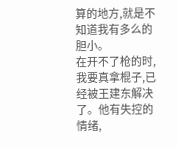算的地方,就是不知道我有多么的胆小。
在开不了枪的时,我要真拿棍子,已经被王建东解决了。他有失控的情绪,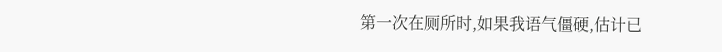第一次在厕所时,如果我语气僵硬,估计已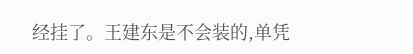经挂了。王建东是不会装的,单凭